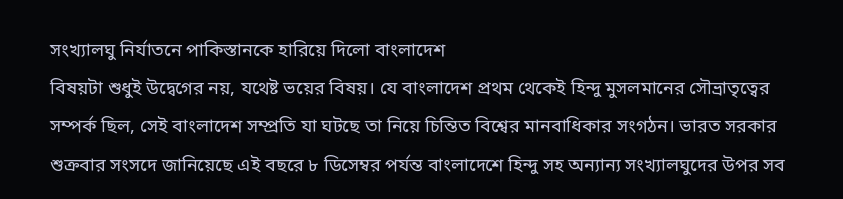সংখ্যালঘু নির্যাতনে পাকিস্তানকে হারিয়ে দিলো বাংলাদেশ
বিষয়টা শুধুই উদ্বেগের নয়, যথেষ্ট ভয়ের বিষয়। যে বাংলাদেশ প্রথম থেকেই হিন্দু মুসলমানের সৌভ্রাতৃত্বের সম্পর্ক ছিল, সেই বাংলাদেশ সম্প্রতি যা ঘটছে তা নিয়ে চিন্তিত বিশ্বের মানবাধিকার সংগঠন। ভারত সরকার শুক্রবার সংসদে জানিয়েছে এই বছরে ৮ ডিসেম্বর পর্যন্ত বাংলাদেশে হিন্দু সহ অন্যান্য সংখ্যালঘুদের উপর সব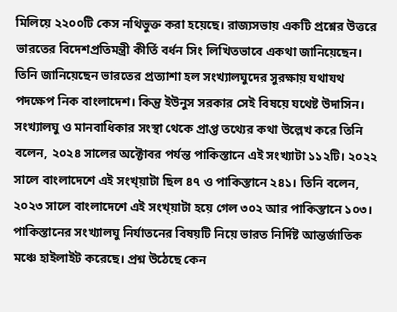মিলিয়ে ২২০০টি কেস নথিভুক্ত করা হয়েছে। রাজ্যসভায় একটি প্রশ্নের উত্তরে ভারতের বিদেশপ্রতিমন্ত্রী কীর্তি বর্ধন সিং লিখিতভাবে একথা জানিয়েছেন। তিনি জানিয়েছেন ভারতের প্রত্যাশা হল সংখ্যালঘুদের সুরক্ষায় যথাযথ পদক্ষেপ নিক বাংলাদেশ। কিন্তু ইউনুস সরকার সেই বিষয়ে যথেষ্ট উদাসিন। সংখ্যালঘু ও মানবাধিকার সংস্থা থেকে প্রাপ্ত তথ্যের কথা উল্লেখ করে তিনি বলেন, ২০২৪ সালের অক্টোবর পর্যন্ত পাকিস্তানে এই সংখ্যাটা ১১২টি। ২০২২ সালে বাংলাদেশে এই সংখ্য়াটা ছিল ৪৭ ও পাকিস্তানে ২৪১। তিনি বলেন, ২০২৩ সালে বাংলাদেশে এই সংখ্য়াটা হয়ে গেল ৩০২ আর পাকিস্তানে ১০৩। পাকিস্তানের সংখ্যালঘু নির্যাতনের বিষয়টি নিয়ে ভারত নির্দিষ্ট আন্তর্জাতিক মঞ্চে হাইলাইট করেছে। প্রশ্ন উঠেছে কেন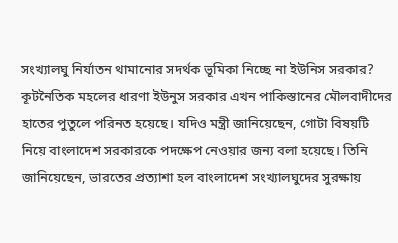সংখ্যালঘু নির্যাতন থামানোর সদর্থক ভূমিকা নিচ্ছে না ইউনিস সরকার?
কূটনৈতিক মহলের ধারণা ইউনুস সরকার এখন পাকিস্তানের মৌলবাদীদের হাতের পুতুলে পরিনত হয়েছে। যদিও মন্ত্রী জানিয়েছেন, গোটা বিষয়টি নিয়ে বাংলাদেশ সরকারকে পদক্ষেপ নেওয়ার জন্য বলা হয়েছে। তিনি জানিয়েছেন, ভারতের প্রত্যাশা হল বাংলাদেশ সংখ্যালঘুদের সুরক্ষায়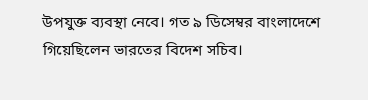উপযুক্ত ব্যবস্থা নেবে। গত ৯ ডিসেম্বর বাংলাদেশে গিয়েছিলেন ভারতের বিদেশ সচিব।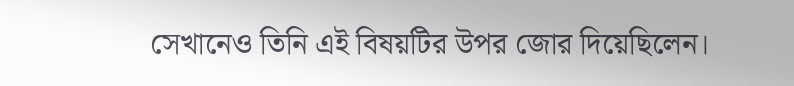সেখানেও তিনি এই বিষয়টির উপর জোর দিয়েছিলেন।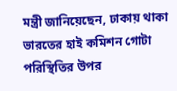মন্ত্রী জানিয়েছেন, ঢাকায় থাকা ভারতের হাই কমিশন গোটা পরিস্থিতির উপর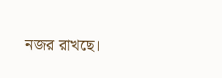নজর রাখছে।